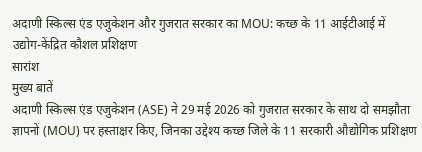अदाणी स्किल्स एंड एजुकेशन और गुजरात सरकार का MOU: कच्छ के 11 आईटीआई में उद्योग-केंद्रित कौशल प्रशिक्षण
सारांश
मुख्य बातें
अदाणी स्किल्स एंड एजुकेशन (ASE) ने 29 मई 2026 को गुजरात सरकार के साथ दो समझौता ज्ञापनों (MOU) पर हस्ताक्षर किए, जिनका उद्देश्य कच्छ जिले के 11 सरकारी औद्योगिक प्रशिक्षण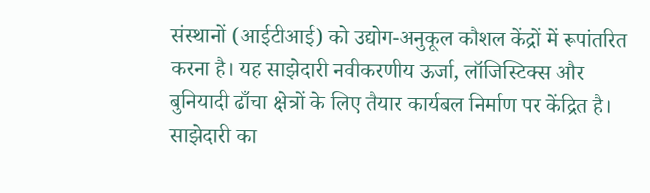संस्थानों (आईटीआई) को उद्योग-अनुकूल कौशल केंद्रों में रूपांतरित करना है। यह साझेदारी नवीकरणीय ऊर्जा, लॉजिस्टिक्स और बुनियादी ढाँचा क्षेत्रों के लिए तैयार कार्यबल निर्माण पर केंद्रित है।
साझेदारी का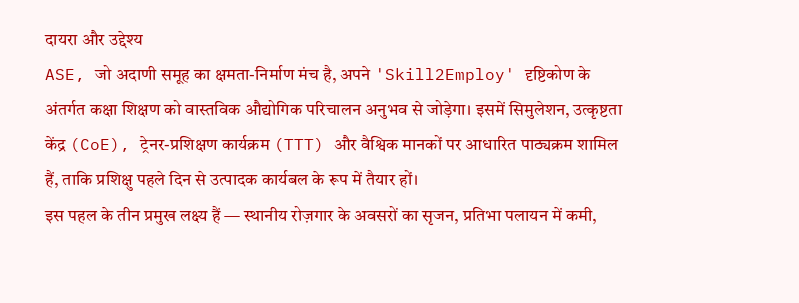दायरा और उद्देश्य
ASE, जो अदाणी समूह का क्षमता-निर्माण मंच है, अपने 'Skill2Employ' दृष्टिकोण के अंतर्गत कक्षा शिक्षण को वास्तविक औद्योगिक परिचालन अनुभव से जोड़ेगा। इसमें सिमुलेशन, उत्कृष्टता केंद्र (CoE), ट्रेनर-प्रशिक्षण कार्यक्रम (TTT) और वैश्विक मानकों पर आधारित पाठ्यक्रम शामिल हैं, ताकि प्रशिक्षु पहले दिन से उत्पादक कार्यबल के रूप में तैयार हों।
इस पहल के तीन प्रमुख लक्ष्य हैं — स्थानीय रोज़गार के अवसरों का सृजन, प्रतिभा पलायन में कमी,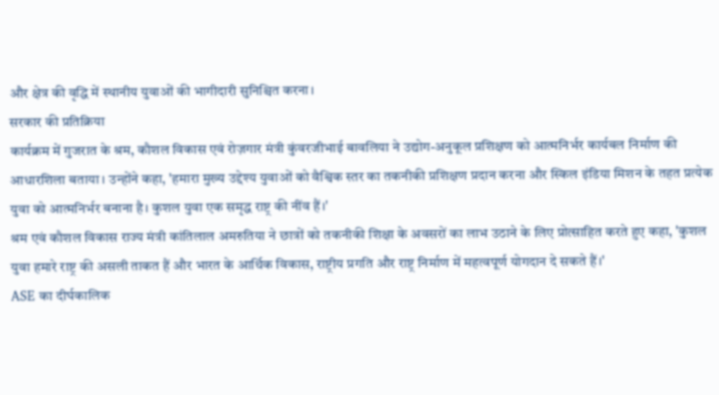और क्षेत्र की वृद्धि में स्थानीय युवाओं की भागीदारी सुनिश्चित करना।
सरकार की प्रतिक्रिया
कार्यक्रम में गुजरात के श्रम, कौशल विकास एवं रोज़गार मंत्री कुंवरजीभाई बावलिया ने उद्योग-अनुकूल प्रशिक्षण को आत्मनिर्भर कार्यबल निर्माण की आधारशिला बताया। उन्होंने कहा, 'हमारा मुख्य उद्देश्य युवाओं को वैश्विक स्तर का तकनीकी प्रशिक्षण प्रदान करना और स्किल इंडिया मिशन के तहत प्रत्येक युवा को आत्मनिर्भर बनाना है। कुशल युवा एक समृद्ध राष्ट्र की नींव हैं।'
श्रम एवं कौशल विकास राज्य मंत्री कांतिलाल अमरुतिया ने छात्रों को तकनीकी शिक्षा के अवसरों का लाभ उठाने के लिए प्रोत्साहित करते हुए कहा, 'कुशल युवा हमारे राष्ट्र की असली ताकत हैं और भारत के आर्थिक विकास, राष्ट्रीय प्रगति और राष्ट्र निर्माण में महत्वपूर्ण योगदान दे सकते हैं।'
ASE का दीर्घकालिक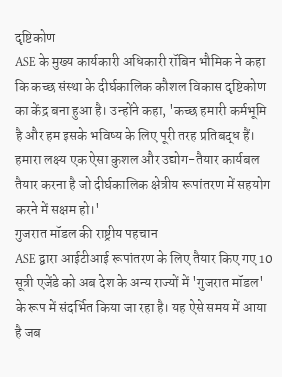दृष्टिकोण
ASE के मुख्य कार्यकारी अधिकारी रॉबिन भौमिक ने कहा कि कच्छ संस्था के दीर्घकालिक कौशल विकास दृष्टिकोण का केंद्र बना हुआ है। उन्होंने कहा, 'कच्छ हमारी कर्मभूमि है और हम इसके भविष्य के लिए पूरी तरह प्रतिबद्ध हैं। हमारा लक्ष्य एक ऐसा कुशल और उद्योग-तैयार कार्यबल तैयार करना है जो दीर्घकालिक क्षेत्रीय रूपांतरण में सहयोग करने में सक्षम हो।'
गुजरात मॉडल की राष्ट्रीय पहचान
ASE द्वारा आईटीआई रूपांतरण के लिए तैयार किए गए 10 सूत्री एजेंडे को अब देश के अन्य राज्यों में 'गुजरात मॉडल' के रूप में संदर्भित किया जा रहा है। यह ऐसे समय में आया है जब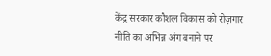केंद्र सरकार कौशल विकास को रोज़गार नीति का अभिन्न अंग बनाने पर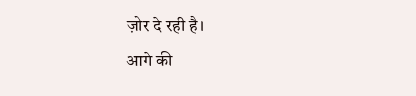ज़ोर दे रही है।
आगे की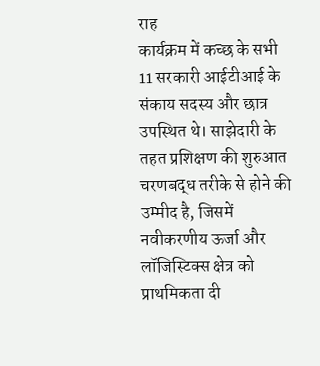राह
कार्यक्रम में कच्छ के सभी 11 सरकारी आईटीआई के संकाय सदस्य और छात्र उपस्थित थे। साझेदारी के तहत प्रशिक्षण की शुरुआत चरणबद्ध तरीके से होने की उम्मीद है, जिसमें नवीकरणीय ऊर्जा और लॉजिस्टिक्स क्षेत्र को प्राथमिकता दी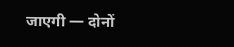जाएगी — दोनों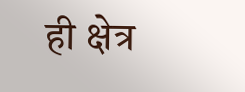ही क्षेत्र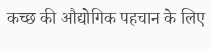कच्छ की औद्योगिक पहचान के लिए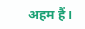अहम हैं।